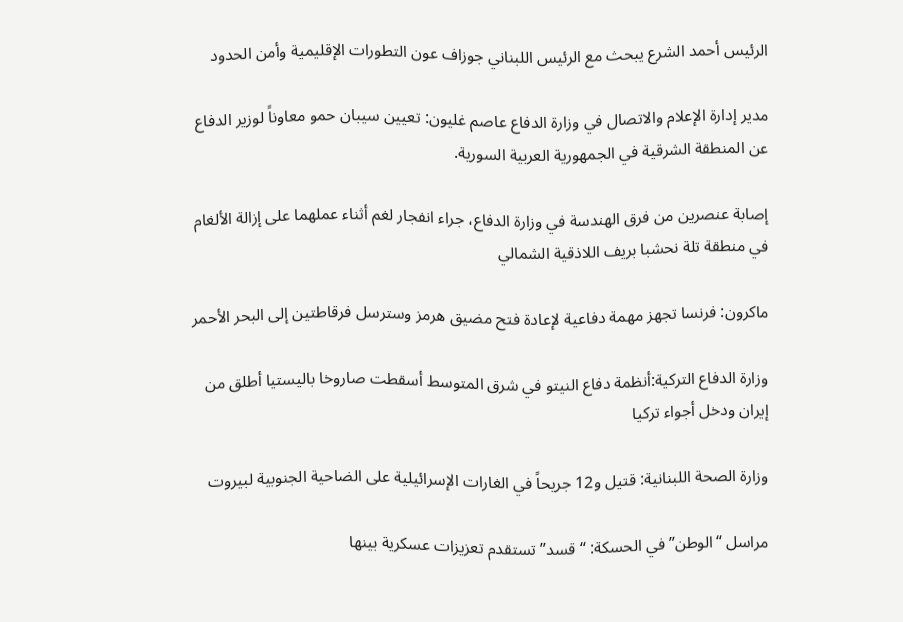الرئيس أحمد الشرع يبحث مع الرئيس اللبناني جوزاف عون التطورات الإقليمية وأمن الحدود

مدير إدارة الإعلام والاتصال في وزارة الدفاع عاصم غليون: تعيين سيبان حمو معاوناً لوزير الدفاع عن المنطقة الشرقية في الجمهورية العربية السورية.

إصابة عنصرين من فرق الهندسة في وزارة الدفاع، جراء انفجار لغم أثناء عملهما على إزالة الألغام في منطقة تلة نحشبا بريف اللاذقية الشمالي

ماكرون: فرنسا تجهز مهمة دفاعية لإعادة فتح مضيق هرمز وسترسل فرقاطتين إلى البحر الأحمر

وزارة الدفاع التركية:أنظمة دفاع النيتو في شرق المتوسط أسقطت صاروخا باليستيا أطلق من إيران ودخل أجواء تركيا

وزارة الصحة اللبنانية: قتيل و12 جريحاً في الغارات الإسرائيلية على الضاحية الجنوبية لبيروت

مراسل “الوطن” في الحسكة: “قسد” تستقدم تعزيزات عسكرية بينها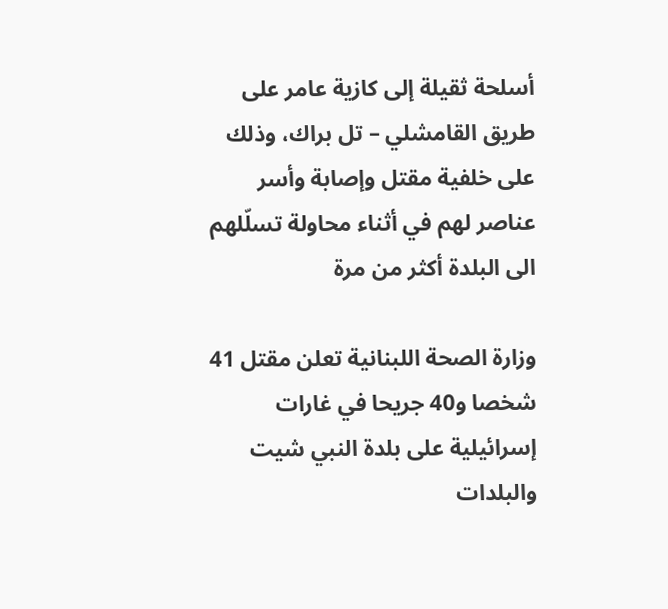أسلحة ثقيلة إلى كازية عامر على طريق القامشلي – تل براك، وذلك على خلفية مقتل وإصابة وأسر عناصر لهم في أثناء محاولة تسلّلهم الى البلدة أكثر من مرة

وزارة الصحة اللبنانية تعلن مقتل 41 شخصا و40 جريحا في غارات إسرائيلية على بلدة النبي شيت والبلدات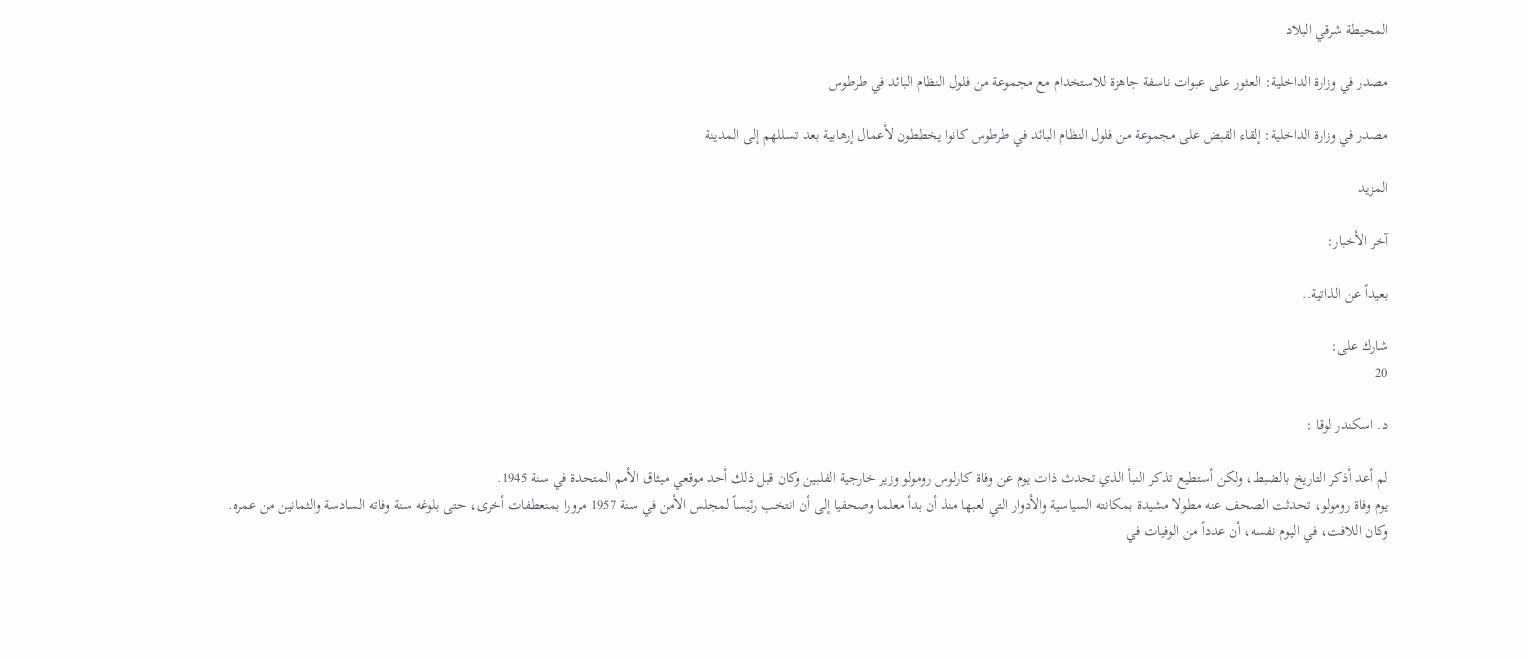المحيطة شرقي البلاد

مصدر في وزارة الداخلية: العثور على عبوات ناسفة جاهزة للاستخدام مع مجموعة من فلول النظام البائد في طرطوس

مصدر في وزارة الداخلية: إلقاء القبض على مجموعة من فلول النظام البائد في طرطوس كانوا يخططون لأعمال إرهابية بعد تسللهم إلى المدينة

المزيد

آخر الأخبار:

بعيداً عن الذاتية..

شارك على:
20

د. اسكندر لوقا :

لم أعد أذكر التاريخ بالضبط، ولكن أستطيع تذكر النبأ الذي تحدث ذات يوم عن وفاة كارلوس رومولو وزير خارجية الفلبين وكان قبل ذلك أحد موقعي ميثاق الأمم المتحدة في سنة 1945.
يوم وفاة رومولو، تحدثت الصحف عنه مطولا مشيدة بمكانته السياسية والأدوار التي لعبها منذ أن بدأ معلما وصحفيا إلى أن انتخب رئيساً لمجلس الأمن في سنة 1957 مرورا بمنعطفات أخرى، حتى بلوغه سنة وفاته السادسة والثمانين من عمره.
وكان اللافت، في اليوم نفسه، أن عدداً من الوفيات في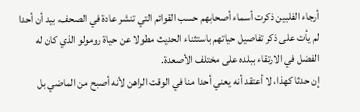أرجاء الفلبين ذكرت أسماء أصحابهم حسب القوائم التي تنشر عادة في الصحف، بيد أن أحدا لم يأت على ذكر تفاصيل حياتهم باستثناء الحديث مطولا عن حياة رومولو الذي كان له الفضل في الارتقاء ببلده على مختلف الأصعدة.
إن حدثا كهذا، لا أعتقد أنه يعني أحدا منا في الوقت الراهن لأنه أصبح من الماضي بل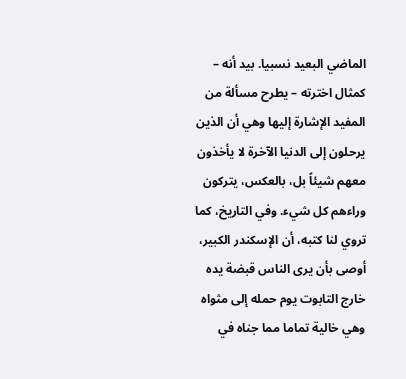الماضي البعيد نسبيا. بيد أنه – كمثال اخترته – يطرح مسألة من المفيد الإشارة إليها وهي أن الذين يرحلون إلى الدنيا الآخرة لا يأخذون معهم شيئاً بل، بالعكس، يتركون وراءهم كل شيء. وفي التاريخ، كما تروي لنا كتبه، أن الإسكندر الكبير، أوصى بأن يرى الناس قبضة يده خارج التابوت يوم حمله إلى مثواه وهي خالية تماما مما جناه في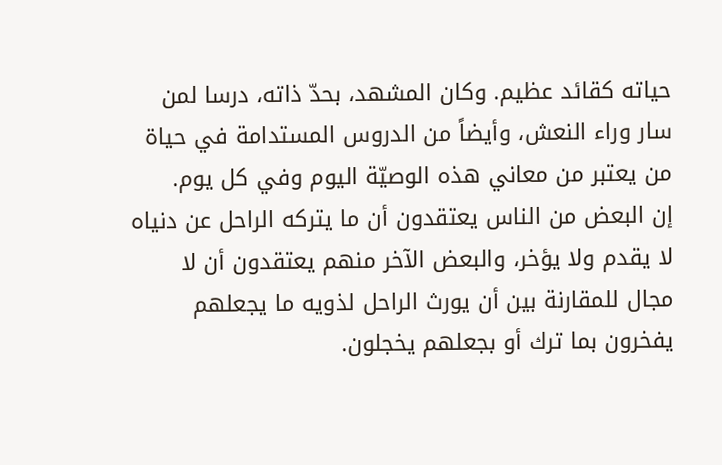حياته كقائد عظيم. وكان المشهد، بحدّ ذاته، درسا لمن سار وراء النعش، وأيضاً من الدروس المستدامة في حياة من يعتبر من معاني هذه الوصيّة اليوم وفي كل يوم.
إن البعض من الناس يعتقدون أن ما يتركه الراحل عن دنياه لا يقدم ولا يؤخر، والبعض الآخر منهم يعتقدون أن لا مجال للمقارنة بين أن يورث الراحل لذويه ما يجعلهم يفخرون بما ترك أو بجعلهم يخجلون.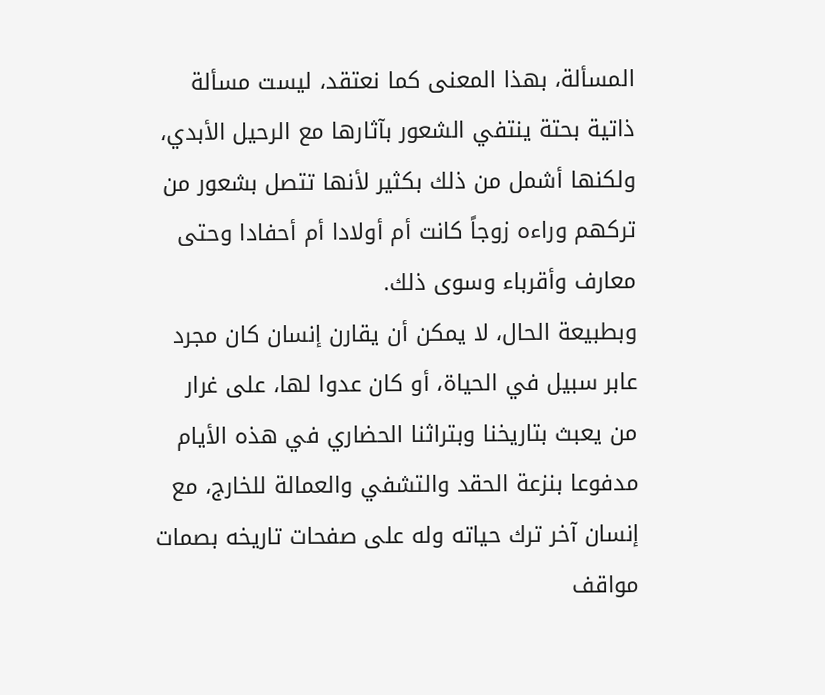المسألة، بهذا المعنى كما نعتقد، ليست مسألة ذاتية بحتة ينتفي الشعور بآثارها مع الرحيل الأبدي، ولكنها أشمل من ذلك بكثير لأنها تتصل بشعور من تركهم وراءه زوجاً كانت أم أولادا أم أحفادا وحتى معارف وأقرباء وسوى ذلك.
وبطبيعة الحال، لا يمكن أن يقارن إنسان كان مجرد عابر سبيل في الحياة، أو كان عدوا لها، على غرار من يعبث بتاريخنا وبتراثنا الحضاري في هذه الأيام مدفوعا بنزعة الحقد والتشفي والعمالة للخارج، مع إنسان آخر ترك حياته وله على صفحات تاريخه بصمات مواقف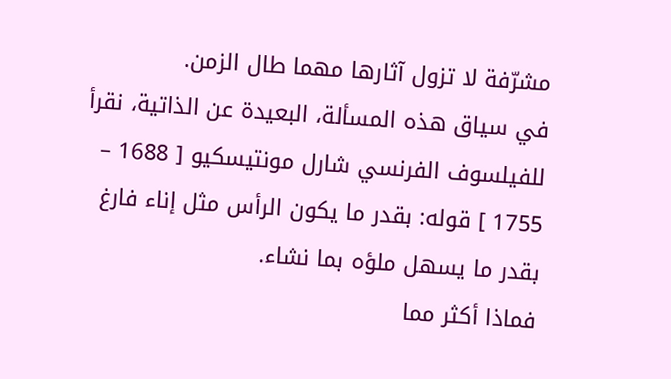مشرّفة لا تزول آثارها مهما طال الزمن.
في سياق هذه المسألة، البعيدة عن الذاتية، نقرأ للفيلسوف الفرنسي شارل مونتيسكيو [ 1688 – 1755 ] قوله: بقدر ما يكون الرأس مثل إناء فارغ بقدر ما يسهل ملؤه بما نشاء.
فماذا أكثر مما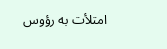امتلأت به رؤوس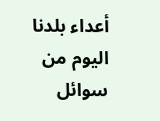أعداء بلدنا اليوم من سوائل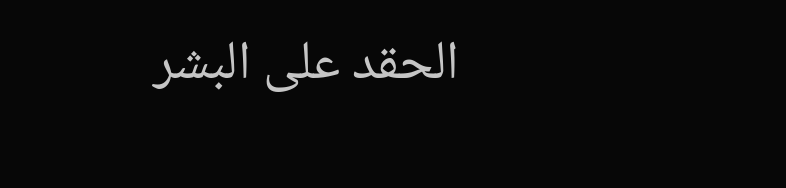الحقد على البشر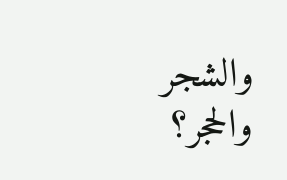والشجر والحجر؟